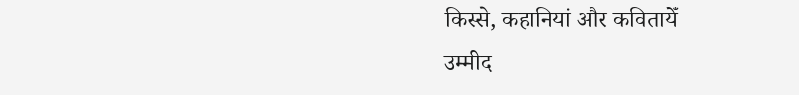किस्से, कहानियां और कवितायेँ
उम्मीद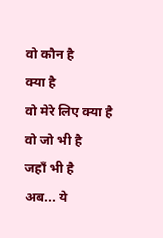वो कौन है
क्या है
वो मेरे लिए क्या है
वो जो भी है
जहाँ भी है
अब... ये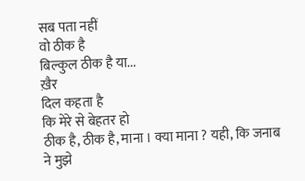सब पता नहीं
वो ठीक है
बिल्कुल ठीक है या...
ख़ैर
दिल कहता है
कि मेरे से बेहतर हो
ठीक है, ठीक है, माना । क्या माना ? यही, कि जनाब ने मुझे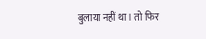बुलाया नहीं था । तो फिर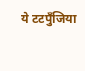ये टटपुँजिया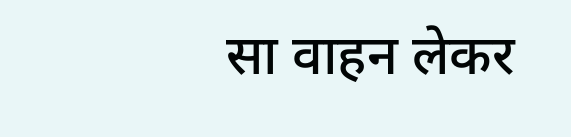सा वाहन लेकर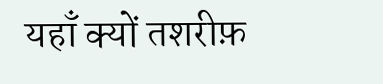यहाँ क्यों तशरीफ़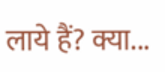लाये हैं? क्या...